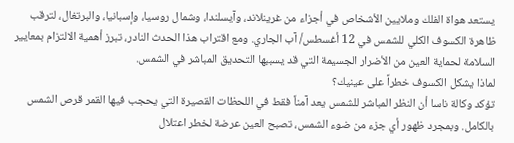يستعد هواة الفلك وملايين الأشخاص في أجزاء من غرينلاند، وآيسلندا، وشمال روسيا، وإسبانيا، والبرتغال، لترقب ظاهرة الكسوف الكلي للشمس في 12 أغسطس/ آب الجاري. ومع اقتراب هذا الحدث النادر، تبرز أهمية الالتزام بمعايير السلامة لحماية العين من الأضرار الجسيمة التي قد يسببها التحديق المباشر في الشمس.
لماذا يشكل الكسوف خطراً على عينيك؟
تؤكد وكالة ناسا أن النظر المباشر للشمس يعد آمناً فقط في اللحظات القصيرة التي يحجب فيها القمر قرص الشمس بالكامل. وبمجرد ظهور أي جزء من ضوء الشمس، تصبح العين عرضة لخطر اعتلال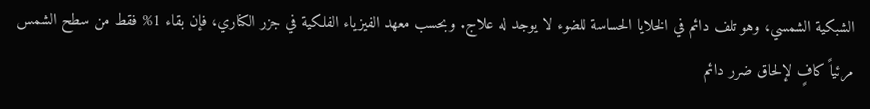الشبكية الشمسي، وهو تلف دائم في الخلايا الحساسة للضوء لا يوجد له علاج. وبحسب معهد الفيزياء الفلكية في جزر الكناري، فإن بقاء 1% فقط من سطح الشمس مرئياً كافٍ لإلحاق ضرر دائم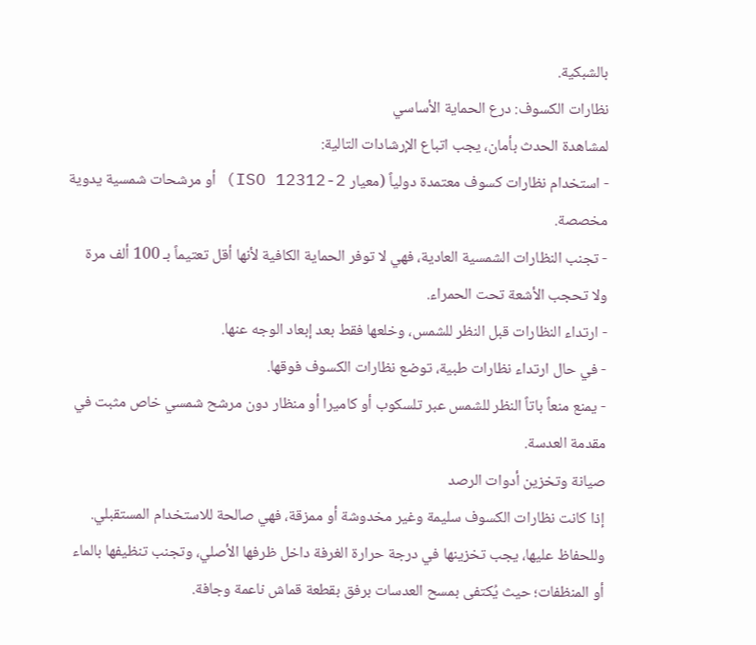بالشبكية.
نظارات الكسوف: درع الحماية الأساسي
لمشاهدة الحدث بأمان، يجب اتباع الإرشادات التالية:
- استخدام نظارات كسوف معتمدة دولياً (معيار ISO 12312-2) أو مرشحات شمسية يدوية مخصصة.
- تجنب النظارات الشمسية العادية، فهي لا توفر الحماية الكافية لأنها أقل تعتيماً بـ 100 ألف مرة ولا تحجب الأشعة تحت الحمراء.
- ارتداء النظارات قبل النظر للشمس، وخلعها فقط بعد إبعاد الوجه عنها.
- في حال ارتداء نظارات طبية، توضع نظارات الكسوف فوقها.
- يمنع منعاً باتاً النظر للشمس عبر تلسكوب أو كاميرا أو منظار دون مرشح شمسي خاص مثبت في مقدمة العدسة.
صيانة وتخزين أدوات الرصد
إذا كانت نظارات الكسوف سليمة وغير مخدوشة أو ممزقة، فهي صالحة للاستخدام المستقبلي. وللحفاظ عليها، يجب تخزينها في درجة حرارة الغرفة داخل ظرفها الأصلي، وتجنب تنظيفها بالماء أو المنظفات؛ حيث يُكتفى بمسح العدسات برفق بقطعة قماش ناعمة وجافة.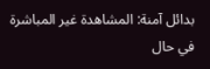بدائل آمنة: المشاهدة غير المباشرة
في حال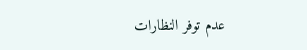عدم توفر النظارات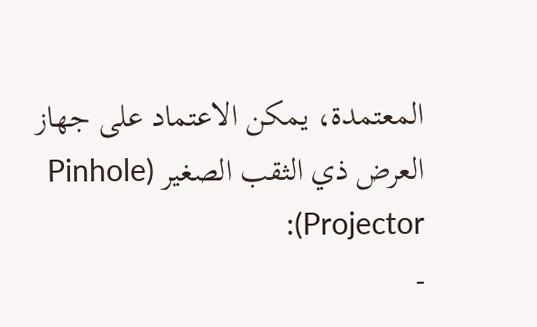المعتمدة، يمكن الاعتماد على جهاز العرض ذي الثقب الصغير (Pinhole Projector):
-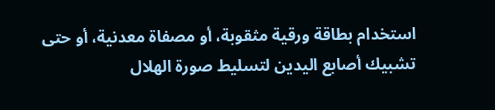استخدام بطاقة ورقية مثقوبة، أو مصفاة معدنية، أو حتى تشبيك أصابع اليدين لتسليط صورة الهلال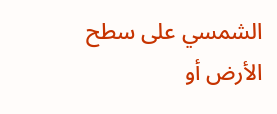الشمسي على سطح الأرض أو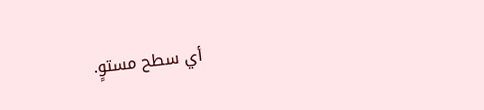أي سطح مستوٍ.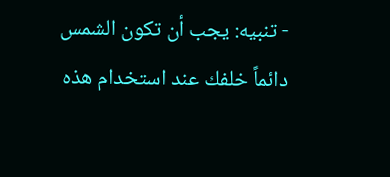- تنبيه: يجب أن تكون الشمس دائماً خلفك عند استخدام هذه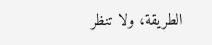الطريقة، ولا تنظر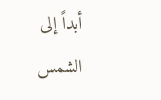أبداً إلى الشمس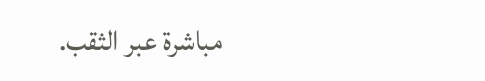مباشرة عبر الثقب.